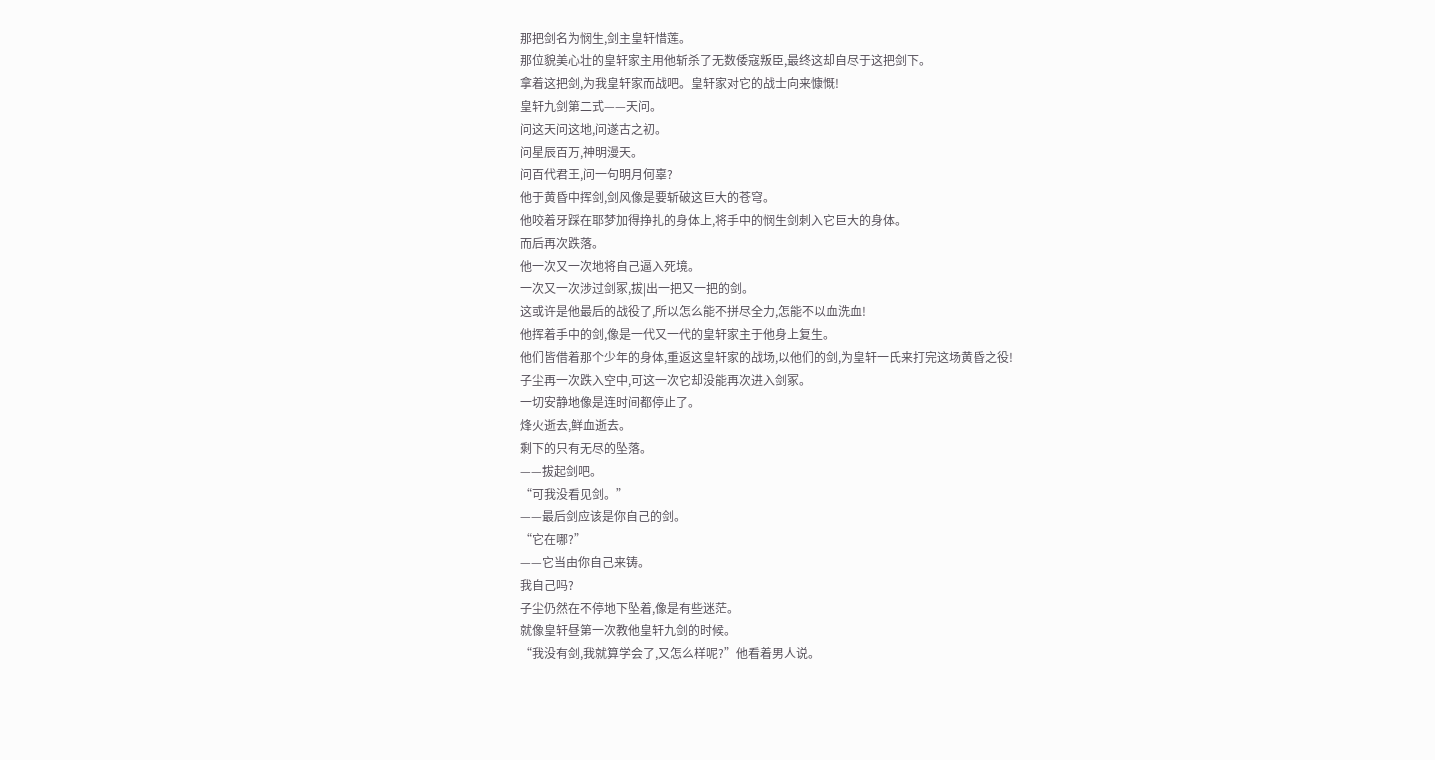那把剑名为悯生,剑主皇轩惜莲。
那位貌美心壮的皇轩家主用他斩杀了无数倭寇叛臣,最终这却自尽于这把剑下。
拿着这把剑,为我皇轩家而战吧。皇轩家对它的战士向来慷慨!
皇轩九剑第二式——天问。
问这天问这地,问遂古之初。
问星辰百万,神明漫天。
问百代君王,问一句明月何辜?
他于黄昏中挥剑,剑风像是要斩破这巨大的苍穹。
他咬着牙踩在耶梦加得挣扎的身体上,将手中的悯生剑刺入它巨大的身体。
而后再次跌落。
他一次又一次地将自己逼入死境。
一次又一次涉过剑冢,拔|出一把又一把的剑。
这或许是他最后的战役了,所以怎么能不拼尽全力,怎能不以血洗血!
他挥着手中的剑,像是一代又一代的皇轩家主于他身上复生。
他们皆借着那个少年的身体,重返这皇轩家的战场,以他们的剑,为皇轩一氏来打完这场黄昏之役!
子尘再一次跌入空中,可这一次它却没能再次进入剑冢。
一切安静地像是连时间都停止了。
烽火逝去,鲜血逝去。
剩下的只有无尽的坠落。
——拔起剑吧。
“可我没看见剑。”
——最后剑应该是你自己的剑。
“它在哪?”
——它当由你自己来铸。
我自己吗?
子尘仍然在不停地下坠着,像是有些迷茫。
就像皇轩昼第一次教他皇轩九剑的时候。
“我没有剑,我就算学会了,又怎么样呢?”他看着男人说。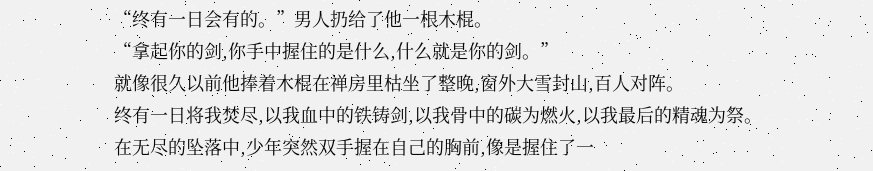“终有一日会有的。”男人扔给了他一根木棍。
“拿起你的剑,你手中握住的是什么,什么就是你的剑。”
就像很久以前他捧着木棍在禅房里枯坐了整晚,窗外大雪封山,百人对阵。
终有一日将我焚尽,以我血中的铁铸剑,以我骨中的碳为燃火,以我最后的精魂为祭。
在无尽的坠落中,少年突然双手握在自己的胸前,像是握住了一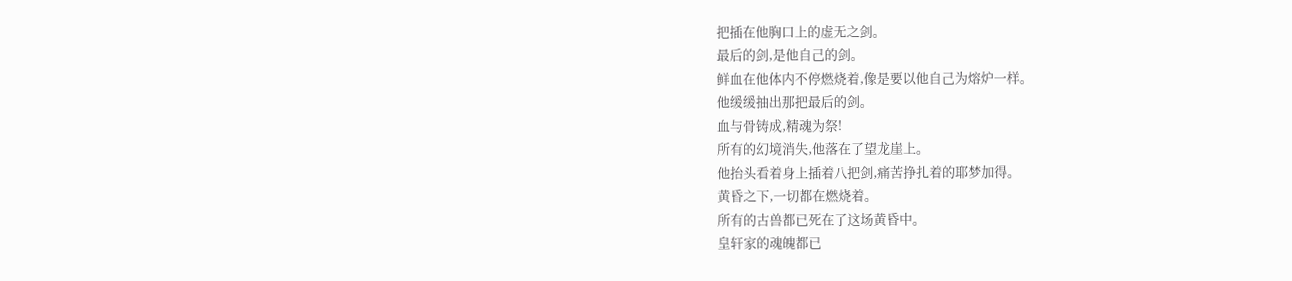把插在他胸口上的虚无之剑。
最后的剑,是他自己的剑。
鲜血在他体内不停燃烧着,像是要以他自己为熔炉一样。
他缓缓抽出那把最后的剑。
血与骨铸成,精魂为祭!
所有的幻境消失,他落在了望龙崖上。
他抬头看着身上插着八把剑,痛苦挣扎着的耶梦加得。
黄昏之下,一切都在燃烧着。
所有的古兽都已死在了这场黄昏中。
皇轩家的魂魄都已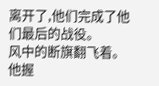离开了,他们完成了他们最后的战役。
风中的断旗翻飞着。
他握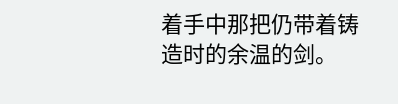着手中那把仍带着铸造时的余温的剑。